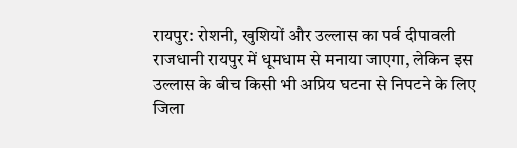रायपुर: रोशनी, खुशियों और उल्लास का पर्व दीपावली राजधानी रायपुर में धूमधाम से मनाया जाएगा, लेकिन इस उल्लास के बीच किसी भी अप्रिय घटना से निपटने के लिए जिला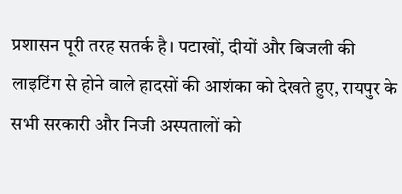प्रशासन पूरी तरह सतर्क है। पटाखों, दीयों और बिजली की लाइटिंग से होने वाले हादसों की आशंका को देखते हुए, रायपुर के सभी सरकारी और निजी अस्पतालों को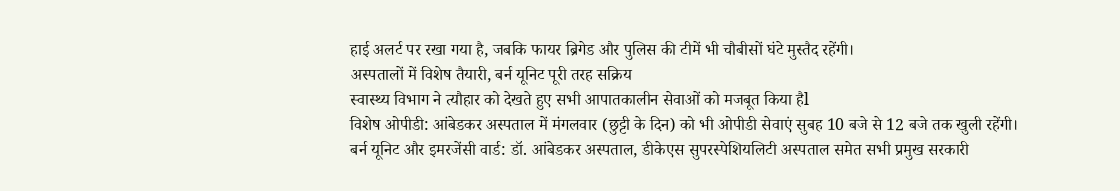हाई अलर्ट पर रखा गया है, जबकि फायर ब्रिगेड और पुलिस की टीमें भी चौबीसों घंटे मुस्तैद रहेंगी।
अस्पतालों में विशेष तैयारी, बर्न यूनिट पूरी तरह सक्रिय
स्वास्थ्य विभाग ने त्यौहार को देखते हुए सभी आपातकालीन सेवाओं को मजबूत किया हैl
विशेष ओपीडी: आंबेडकर अस्पताल में मंगलवार (छुट्टी के दिन) को भी ओपीडी सेवाएं सुबह 10 बजे से 12 बजे तक खुली रहेंगी।
बर्न यूनिट और इमरजेंसी वार्ड: डॉ. आंबेडकर अस्पताल, डीकेएस सुपरस्पेशियलिटी अस्पताल समेत सभी प्रमुख सरकारी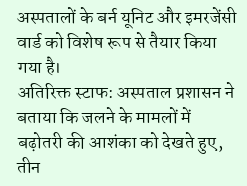अस्पतालों के बर्न यूनिट और इमरजेंसी वार्ड को विशेष रूप से तैयार किया गया है।
अतिरिक्त स्टाफ: अस्पताल प्रशासन ने बताया कि जलने के मामलों में बढ़ोतरी की आशंका को देखते हुए, तीन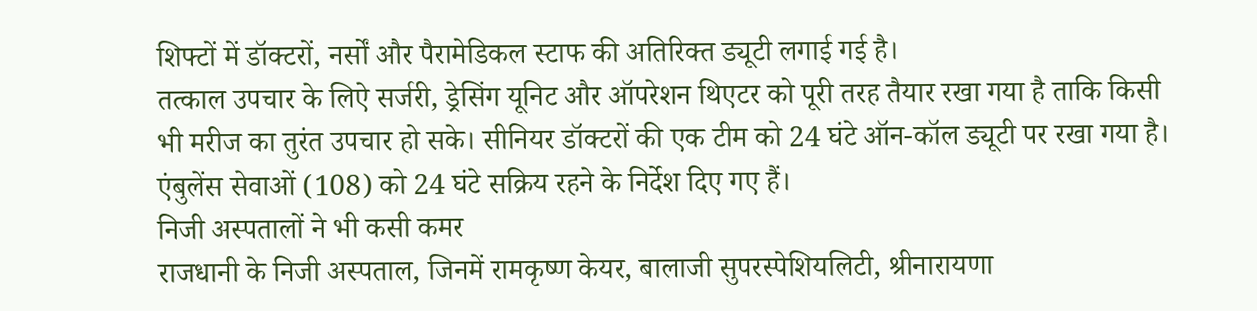शिफ्टों में डॉक्टरों, नर्सों और पैरामेडिकल स्टाफ की अतिरिक्त ड्यूटी लगाई गई है।
तत्काल उपचार के लिऐ सर्जरी, ड्रेसिंग यूनिट और ऑपरेशन थिएटर को पूरी तरह तैयार रखा गया है ताकि किसी भी मरीज का तुरंत उपचार हो सके। सीनियर डॉक्टरों की एक टीम को 24 घंटे ऑन-कॉल ड्यूटी पर रखा गया है। एंबुलेंस सेवाओं (108) को 24 घंटे सक्रिय रहने के निर्देश दिए गए हैं।
निजी अस्पतालों ने भी कसी कमर
राजधानी के निजी अस्पताल, जिनमें रामकृष्ण केयर, बालाजी सुपरस्पेशियलिटी, श्रीनारायणा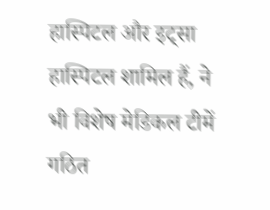हास्पिटल और इट्सा हास्पिटल शामिल हैं, ने भी विशेष मेडिकल टीमें गठित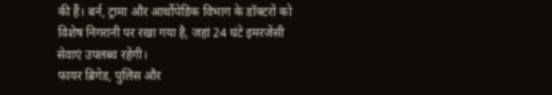की हैं। बर्न, ट्रामा और आर्थोपेडिक विभाग के डॉक्टरों को विशेष निगरानी पर रखा गया है, जहां 24 घंटे इमरजेंसी सेवाएं उपलब्ध रहेंगी।
फायर ब्रिगेड, पुलिस और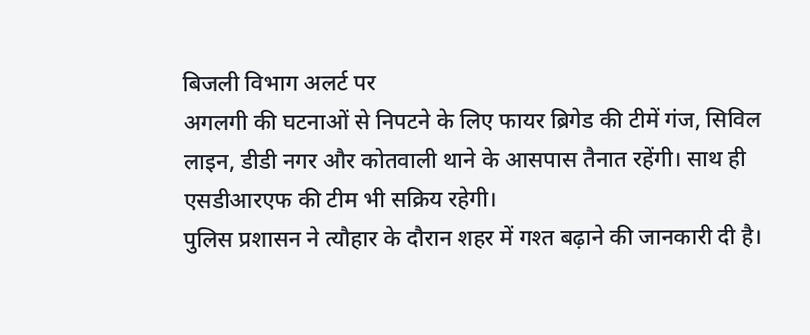बिजली विभाग अलर्ट पर
अगलगी की घटनाओं से निपटने के लिए फायर ब्रिगेड की टीमें गंज, सिविल लाइन, डीडी नगर और कोतवाली थाने के आसपास तैनात रहेंगी। साथ ही एसडीआरएफ की टीम भी सक्रिय रहेगी।
पुलिस प्रशासन ने त्यौहार के दौरान शहर में गश्त बढ़ाने की जानकारी दी है।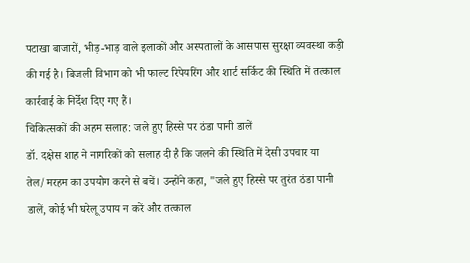पटाखा बाजारों, भीड़-भाड़ वाले इलाकों और अस्पतालों के आसपास सुरक्षा व्यवस्था कड़ी की गई है। बिजली विभाग को भी फाल्ट रिपेयरिंग और शार्ट सर्किट की स्थिति में तत्काल कार्रवाई के निर्देश दिए गए हैं।
चिकित्सकों की अहम सलाह: जले हुए हिस्से पर ठंडा पानी डालें
डॉ. दक्षेस शाह ने नागरिकों को सलाह दी है कि जलने की स्थिति में देसी उपचार या तेल/मरहम का उपयोग करने से बचें। उन्होंने कहा, "जले हुए हिस्से पर तुरंत ठंडा पानी डालें, कोई भी घरेलू उपाय न करें और तत्काल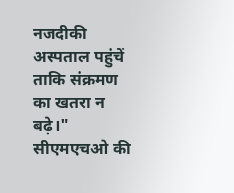नजदीकी अस्पताल पहुंचें ताकि संक्रमण का खतरा न बढ़े।"
सीएमएचओ की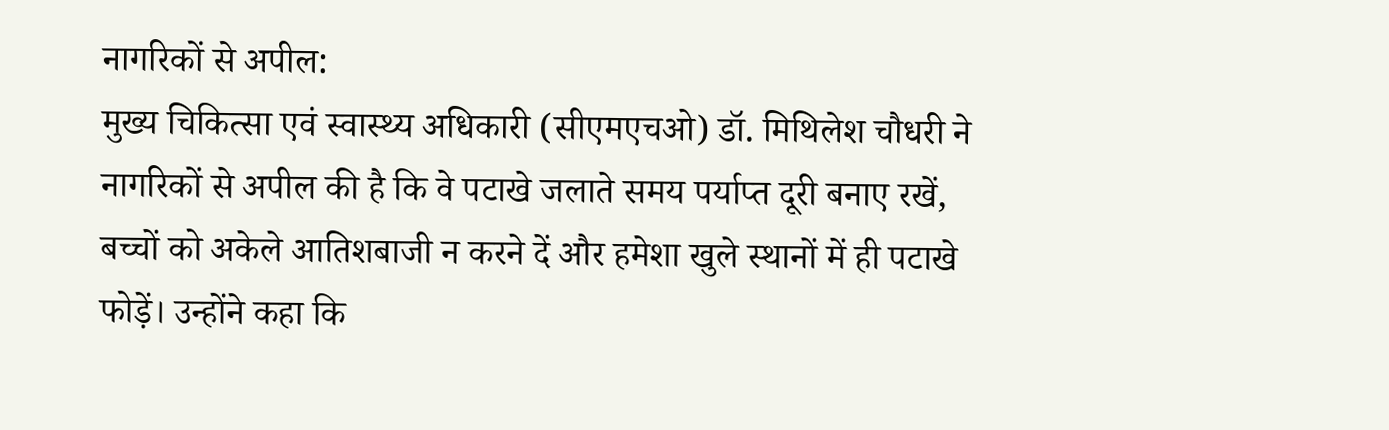नागरिकों से अपील:
मुख्य चिकित्सा एवं स्वास्थ्य अधिकारी (सीएमएचओ) डॉ. मिथिलेश चौधरी ने नागरिकों से अपील की है कि वे पटाखे जलाते समय पर्याप्त दूरी बनाए रखें, बच्चों को अकेले आतिशबाजी न करने दें और हमेशा खुले स्थानों में ही पटाखे फोड़ें। उन्होंने कहा कि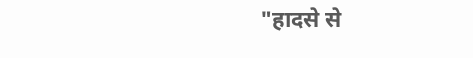"हादसे से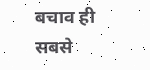बचाव ही सबसे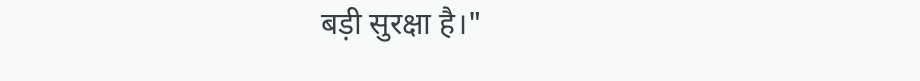बड़ी सुरक्षा है।"